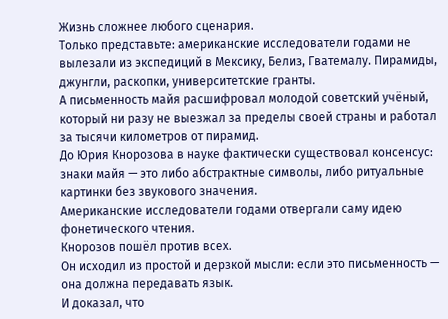Жизнь сложнее любого сценария.
Только представьте: американские исследователи годами не вылезали из экспедиций в Мексику, Белиз, Гватемалу. Пирамиды, джунгли, раскопки, университетские гранты.
А письменность майя расшифровал молодой советский учёный, который ни разу не выезжал за пределы своей страны и работал за тысячи километров от пирамид.
До Юрия Кнорозова в науке фактически существовал консенсус: знаки майя — это либо абстрактные символы, либо ритуальные картинки без звукового значения.
Американские исследователи годами отвергали саму идею фонетического чтения.
Кнорозов пошёл против всех.
Он исходил из простой и дерзкой мысли: если это письменность — она должна передавать язык.
И доказал, что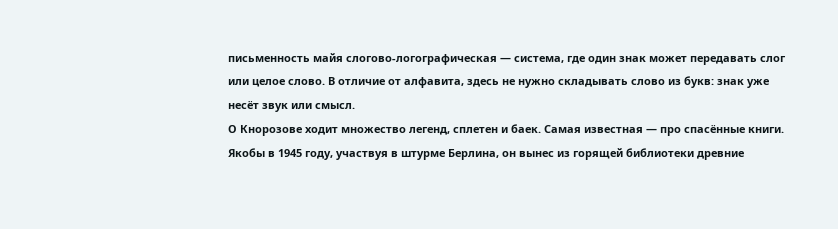письменность майя слогово-логографическая — система, где один знак может передавать слог или целое слово. В отличие от алфавита, здесь не нужно складывать слово из букв: знак уже несёт звук или смысл.
О Кнорозове ходит множество легенд, сплетен и баек. Самая известная — про спасённые книги.
Якобы в 1945 году, участвуя в штурме Берлина, он вынес из горящей библиотеки древние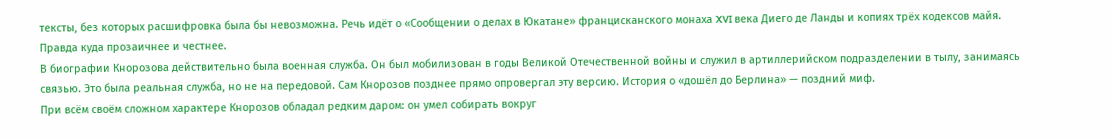тексты, без которых расшифровка была бы невозможна. Речь идёт о «Сообщении о делах в Юкатане» францисканского монаха XVI века Диего де Ланды и копиях трёх кодексов майя.
Правда куда прозаичнее и честнее.
В биографии Кнорозова действительно была военная служба. Он был мобилизован в годы Великой Отечественной войны и служил в артиллерийском подразделении в тылу, занимаясь связью. Это была реальная служба, но не на передовой. Сам Кнорозов позднее прямо опровергал эту версию. История о «дошёл до Берлина» — поздний миф.
При всём своём сложном характере Кнорозов обладал редким даром: он умел собирать вокруг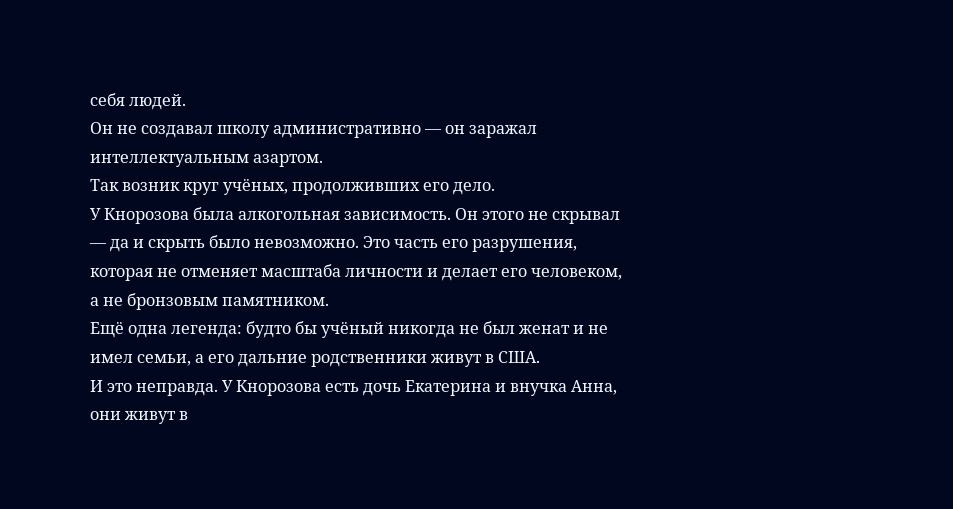себя людей.
Он не создавал школу административно — он заражал интеллектуальным азартом.
Так возник круг учёных, продолживших его дело.
У Кнорозова была алкогольная зависимость. Он этого не скрывал — да и скрыть было невозможно. Это часть его разрушения, которая не отменяет масштаба личности и делает его человеком, а не бронзовым памятником.
Ещё одна легенда: будто бы учёный никогда не был женат и не имел семьи, а его дальние родственники живут в США.
И это неправда. У Кнорозова есть дочь Екатерина и внучка Анна, они живут в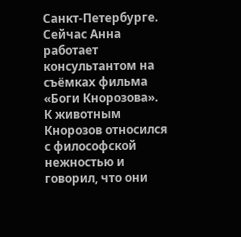Санкт-Петербурге. Сейчас Анна работает консультантом на съёмках фильма «Боги Кнорозова».
К животным Кнорозов относился с философской нежностью и говорил, что они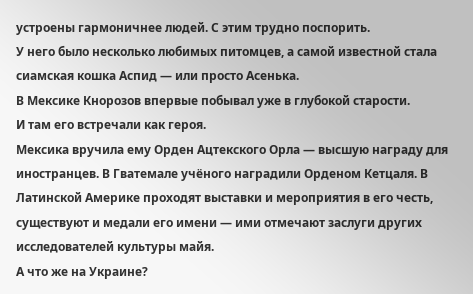устроены гармоничнее людей. С этим трудно поспорить.
У него было несколько любимых питомцев, а самой известной стала сиамская кошка Аспид — или просто Асенька.
В Мексике Кнорозов впервые побывал уже в глубокой старости.
И там его встречали как героя.
Мексика вручила ему Орден Ацтекского Орла — высшую награду для иностранцев. В Гватемале учёного наградили Орденом Кетцаля. В Латинской Америке проходят выставки и мероприятия в его честь, существуют и медали его имени — ими отмечают заслуги других исследователей культуры майя.
А что же на Украине?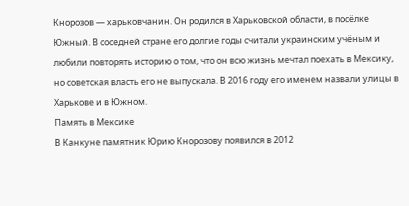Кнорозов — харьковчанин. Он родился в Харьковской области, в посёлке Южный. В соседней стране его долгие годы считали украинским учёным и любили повторять историю о том, что он всю жизнь мечтал поехать в Мексику, но советская власть его не выпускала. В 2016 году его именем назвали улицы в Харькове и в Южном.
Память в Мексике
В Канкуне памятник Юрию Кнорозову появился в 2012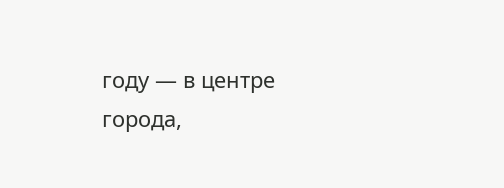году — в центре города,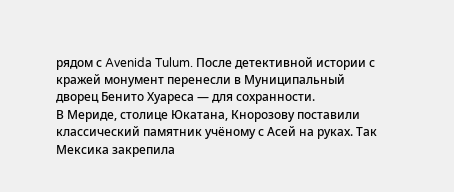рядом с Avenida Tulum. После детективной истории с кражей монумент перенесли в Муниципальный дворец Бенито Хуареса — для сохранности.
В Мериде, столице Юкатана, Кнорозову поставили классический памятник учёному с Асей на руках. Так Мексика закрепила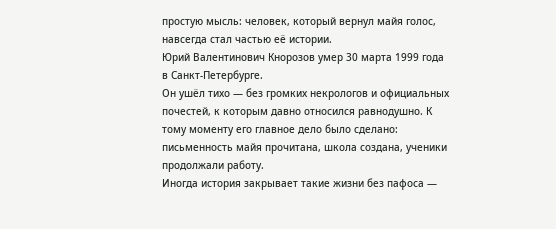простую мысль: человек, который вернул майя голос, навсегда стал частью её истории.
Юрий Валентинович Кнорозов умер 30 марта 1999 года в Санкт-Петербурге.
Он ушёл тихо — без громких некрологов и официальных почестей, к которым давно относился равнодушно. К тому моменту его главное дело было сделано: письменность майя прочитана, школа создана, ученики продолжали работу.
Иногда история закрывает такие жизни без пафоса —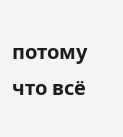потому что всё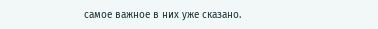самое важное в них уже сказано.